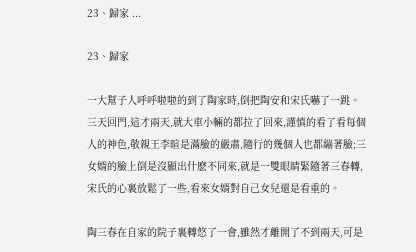23、歸家 ...

23、歸家

一大幫子人呼呼啦啦的到了陶家時,倒把陶安和宋氏嚇了一跳。三天回門,這才兩天,就大車小輛的都拉了回來,謹慎的看了看每個人的神色,敬親王李暄是滿臉的嚴肅,隨行的幾個人也都繃著臉;三女婿的臉上倒是沒顯出什麽不同來,就是一雙眼睛緊隨著三春轉,宋氏的心裏放鬆了一些,看來女婿對自己女兒還是看重的。

陶三春在自家的院子裏轉悠了一會,雖然才離開了不到兩天,可是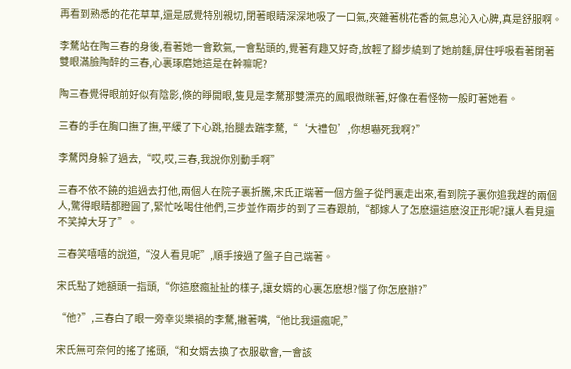再看到熟悉的花花草草,還是感覺特別親切,閉著眼睛深深地吸了一口氣,夾雜著桃花香的氣息沁入心脾,真是舒服啊。

李騖站在陶三春的身後,看著她一會歎氣,一會點頭的,覺著有趣又好奇,放輕了腳步繞到了她前麵,屏住呼吸看著閉著雙眼滿臉陶醉的三春,心裏琢磨她這是在幹嘛呢?

陶三春覺得眼前好似有陰影,倏的睜開眼,隻見是李騖那雙漂亮的鳳眼微眯著,好像在看怪物一般盯著她看。

三春的手在胸口撫了撫,平緩了下心跳,抬腿去踹李騖,“‘大禮包’,你想嚇死我啊?”

李騖閃身躲了過去,“哎,哎,三春,我說你別動手啊”

三春不依不饒的追過去打他,兩個人在院子裏折騰,宋氏正端著一個方盤子從門裏走出來,看到院子裏你追我趕的兩個人,驚得眼睛都瞪圓了,緊忙吆喝住他們,三步並作兩步的到了三春跟前,“都嫁人了怎麽還這麽沒正形呢?讓人看見還不笑掉大牙了”。

三春笑嘻嘻的說道,“沒人看見呢”,順手接過了盤子自己端著。

宋氏點了她額頭一指頭,“你這麽瘋扯扯的樣子,讓女婿的心裏怎麽想?惱了你怎麽辦?”

“他?”,三春白了眼一旁幸災樂禍的李騖,撇著嘴,“他比我還瘋呢,”

宋氏無可奈何的搖了搖頭,“和女婿去換了衣服歇會,一會該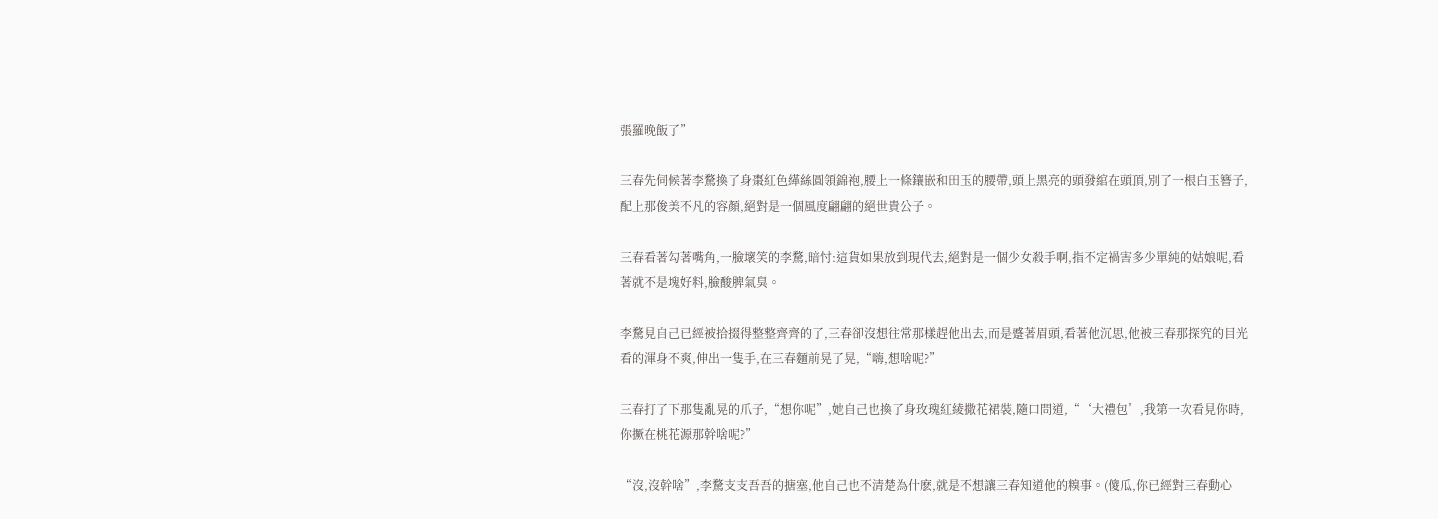張羅晚飯了”

三春先伺候著李騖換了身棗紅色緙絲圓領錦袍,腰上一條鑲嵌和田玉的腰帶,頭上黑亮的頭發綰在頭頂,別了一根白玉簪子,配上那俊美不凡的容顏,絕對是一個風度翩翩的絕世貴公子。

三春看著勾著嘴角,一臉壞笑的李騖,暗忖:這貨如果放到現代去,絕對是一個少女殺手啊,指不定禍害多少單純的姑娘呢,看著就不是塊好料,臉酸脾氣臭。

李騖見自己已經被拾掇得整整齊齊的了,三春卻沒想往常那樣趕他出去,而是蹙著眉頭,看著他沉思,他被三春那探究的目光看的渾身不爽,伸出一隻手,在三春麵前晃了晃,“嗨,想啥呢?”

三春打了下那隻亂晃的爪子,“想你呢”,她自己也換了身玫瑰紅綾撒花裙裝,隨口問道,“‘大禮包’,我第一次看見你時,你撅在桃花源那幹啥呢?”

“沒,沒幹啥”,李騖支支吾吾的搪塞,他自己也不清楚為什麽,就是不想讓三春知道他的糗事。(傻瓜,你已經對三春動心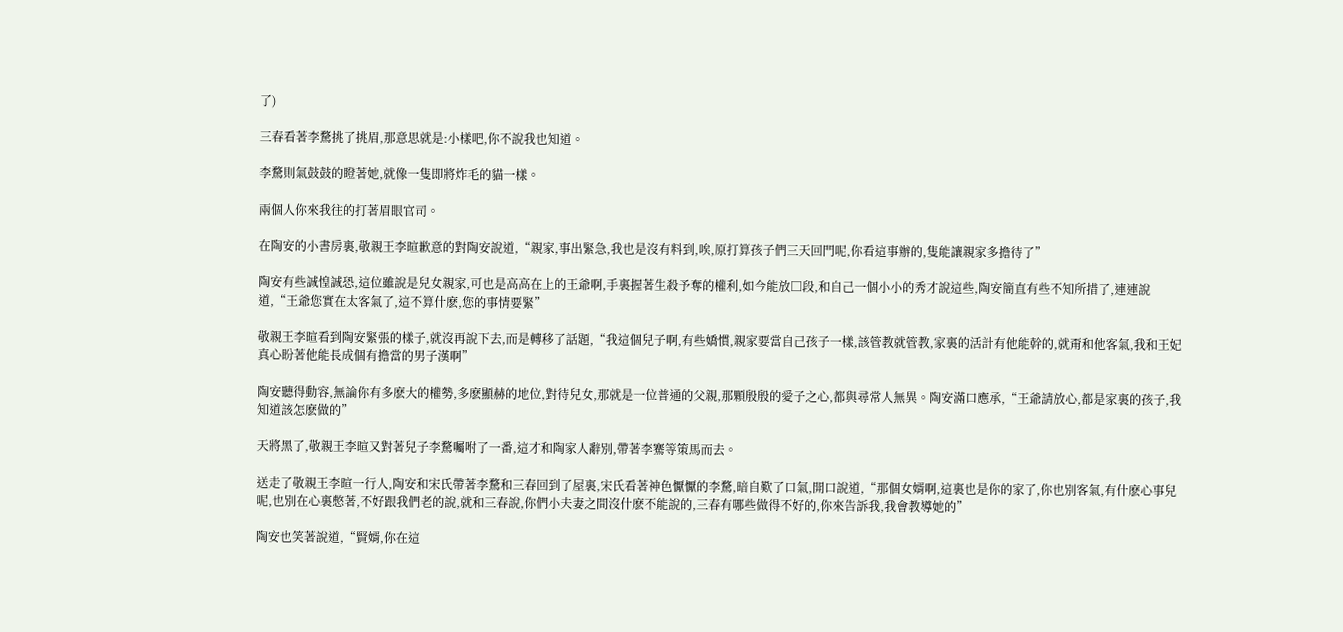了)

三春看著李騖挑了挑眉,那意思就是:小樣吧,你不說我也知道。

李騖則氣鼓鼓的瞪著她,就像一隻即將炸毛的貓一樣。

兩個人你來我往的打著眉眼官司。

在陶安的小書房裏,敬親王李暄歉意的對陶安說道,“親家,事出緊急,我也是沒有料到,唉,原打算孩子們三天回門呢,你看這事辦的,隻能讓親家多擔待了”

陶安有些誠惶誠恐,這位雖說是兒女親家,可也是高高在上的王爺啊,手裏握著生殺予奪的權利,如今能放□段,和自己一個小小的秀才說這些,陶安簡直有些不知所措了,連連說道,“王爺您實在太客氣了,這不算什麽,您的事情要緊”

敬親王李暄看到陶安緊張的樣子,就沒再說下去,而是轉移了話題,“我這個兒子啊,有些嬌慣,親家要當自己孩子一樣,該管教就管教,家裏的活計有他能幹的,就甭和他客氣,我和王妃真心盼著他能長成個有擔當的男子漢啊”

陶安聽得動容,無論你有多麽大的權勢,多麽顯赫的地位,對待兒女,那就是一位普通的父親,那顆殷殷的愛子之心,都與尋常人無異。陶安滿口應承,“王爺請放心,都是家裏的孩子,我知道該怎麽做的”

天將黑了,敬親王李暄又對著兒子李騖囑咐了一番,這才和陶家人辭別,帶著李騫等策馬而去。

送走了敬親王李暄一行人,陶安和宋氏帶著李騖和三春回到了屋裏,宋氏看著神色懨懨的李騖,暗自歎了口氣,開口說道,“那個女婿啊,這裏也是你的家了,你也別客氣,有什麽心事兒呢,也別在心裏憋著,不好跟我們老的說,就和三春說,你們小夫妻之間沒什麽不能說的,三春有哪些做得不好的,你來告訴我,我會教導她的”

陶安也笑著說道,“賢婿,你在這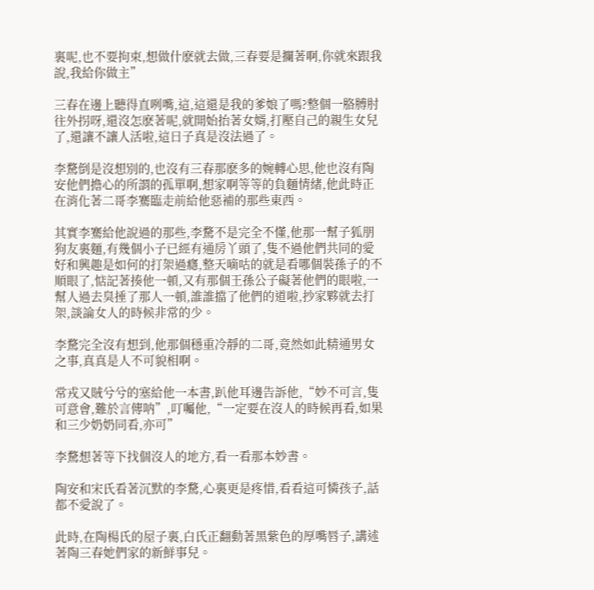裏呢,也不要拘束,想做什麽就去做,三春要是攔著啊,你就來跟我說,我給你做主”

三春在邊上聽得直咧嘴,這,這還是我的爹娘了嗎?整個一胳膊肘往外拐呀,還沒怎麽著呢,就開始抬著女婿,打壓自己的親生女兒了,還讓不讓人活啦,這日子真是沒法過了。

李騖倒是沒想別的,也沒有三春那麽多的婉轉心思,他也沒有陶安他們擔心的所謂的孤單啊,想家啊等等的負麵情緒,他此時正在消化著二哥李騫臨走前給他惡補的那些東西。

其實李騫給他說過的那些,李騖不是完全不懂,他那一幫子狐朋狗友裏麵,有幾個小子已經有通房丫頭了,隻不過他們共同的愛好和興趣是如何的打架過癮,整天嘀咕的就是看哪個裝孫子的不順眼了,惦記著揍他一頓,又有那個王孫公子礙著他們的眼啦,一幫人過去臭捶了那人一頓,誰誰擋了他們的道啦,抄家夥就去打架,談論女人的時候非常的少。

李騖完全沒有想到,他那個穩重冷靜的二哥,竟然如此精通男女之事,真真是人不可貌相啊。

常戎又賊兮兮的塞給他一本書,趴他耳邊告訴他,“妙不可言,隻可意會,難於言傳呐”,叮囑他,“一定要在沒人的時候再看,如果和三少奶奶同看,亦可”

李騖想著等下找個沒人的地方,看一看那本妙書。

陶安和宋氏看著沉默的李騖,心裏更是疼惜,看看這可憐孩子,話都不愛說了。

此時,在陶楊氏的屋子裏,白氏正翻動著黑紫色的厚嘴唇子,講述著陶三春她們家的新鮮事兒。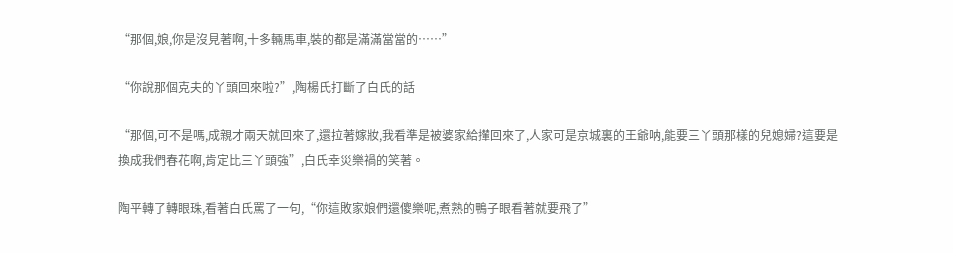“那個,娘,你是沒見著啊,十多輛馬車,裝的都是滿滿當當的……”

“你說那個克夫的丫頭回來啦?”,陶楊氏打斷了白氏的話

“那個,可不是嗎,成親才兩天就回來了,還拉著嫁妝,我看準是被婆家給攆回來了,人家可是京城裏的王爺呐,能要三丫頭那樣的兒媳婦?這要是換成我們春花啊,肯定比三丫頭強”,白氏幸災樂禍的笑著。

陶平轉了轉眼珠,看著白氏罵了一句,“你這敗家娘們還傻樂呢,煮熟的鴨子眼看著就要飛了”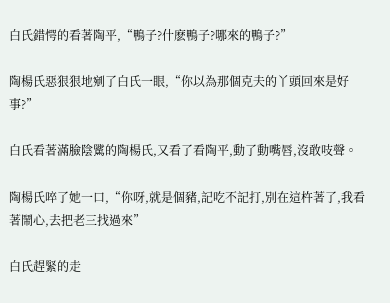白氏錯愕的看著陶平,“鴨子?什麽鴨子?哪來的鴨子?”

陶楊氏惡狠狠地剜了白氏一眼,“你以為那個克夫的丫頭回來是好事?”

白氏看著滿臉陰騭的陶楊氏,又看了看陶平,動了動嘴唇,沒敢吱聲。

陶楊氏啐了她一口,“你呀,就是個豬,記吃不記打,別在這杵著了,我看著鬧心,去把老三找過來”

白氏趕緊的走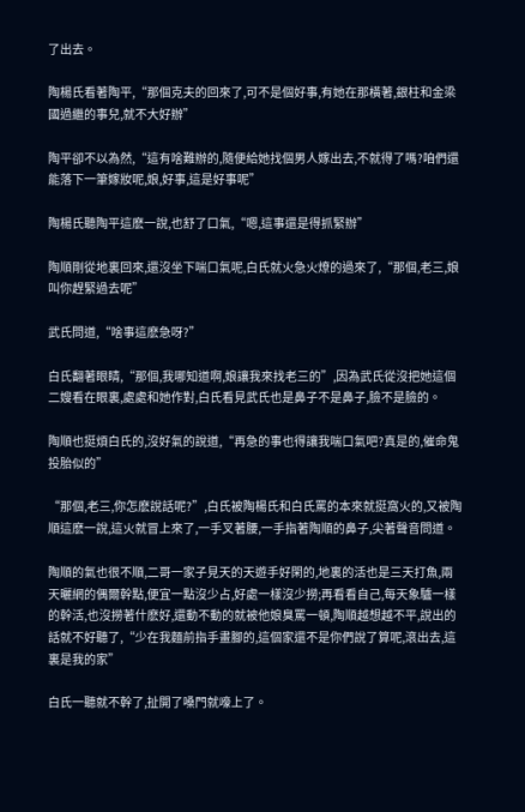了出去。

陶楊氏看著陶平,“那個克夫的回來了,可不是個好事,有她在那橫著,銀柱和金梁國過繼的事兒,就不大好辦”

陶平卻不以為然,“這有啥難辦的,隨便給她找個男人嫁出去,不就得了嗎?咱們還能落下一筆嫁妝呢,娘,好事,這是好事呢”

陶楊氏聽陶平這麽一說,也舒了口氣,“嗯,這事還是得抓緊辦”

陶順剛從地裏回來,還沒坐下喘口氣呢,白氏就火急火燎的過來了,“那個,老三,娘叫你趕緊過去呢”

武氏問道,“啥事這麽急呀?”

白氏翻著眼睛,“那個,我哪知道啊,娘讓我來找老三的”,因為武氏從沒把她這個二嫂看在眼裏,處處和她作對,白氏看見武氏也是鼻子不是鼻子,臉不是臉的。

陶順也挺煩白氏的,沒好氣的說道,“再急的事也得讓我喘口氣吧?真是的,催命鬼投胎似的”

“那個,老三,你怎麽說話呢?”,白氏被陶楊氏和白氏罵的本來就挺窩火的,又被陶順這麽一說,這火就冒上來了,一手叉著腰,一手指著陶順的鼻子,尖著聲音問道。

陶順的氣也很不順,二哥一家子見天的天遊手好閑的,地裏的活也是三天打魚,兩天曬網的偶爾幹點,便宜一點沒少占,好處一樣沒少撈;再看看自己,每天象驢一樣的幹活,也沒撈著什麽好,還動不動的就被他娘臭罵一頓,陶順越想越不平,說出的話就不好聽了,“少在我麵前指手畫腳的,這個家還不是你們說了算呢,滾出去,這裏是我的家”

白氏一聽就不幹了,扯開了嗓門就嚎上了。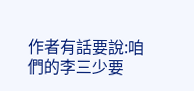作者有話要說:咱們的李三少要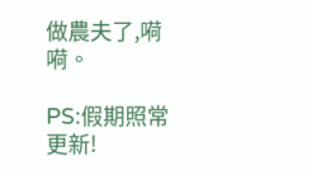做農夫了,嗬嗬。

PS:假期照常更新!